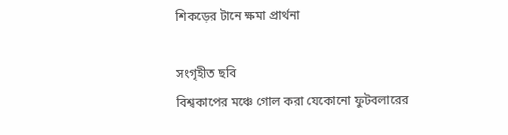শিকড়ের টানে ক্ষমা প্রার্থনা

সংগৃহীত ছবি
বিশ্বকাপের মঞ্চে গোল করা যেকোনো ফুটবলারের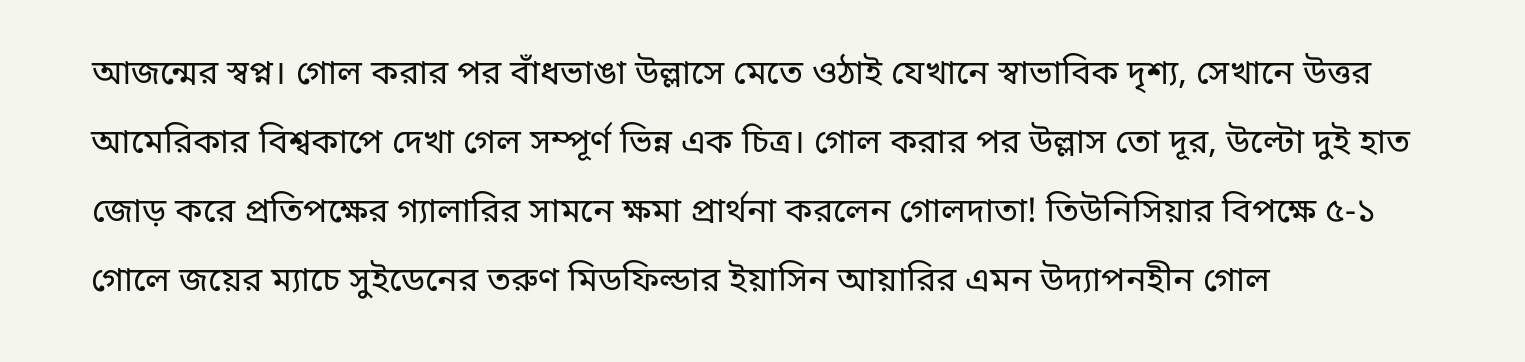আজন্মের স্বপ্ন। গোল করার পর বাঁধভাঙা উল্লাসে মেতে ওঠাই যেখানে স্বাভাবিক দৃশ্য, সেখানে উত্তর আমেরিকার বিশ্বকাপে দেখা গেল সম্পূর্ণ ভিন্ন এক চিত্র। গোল করার পর উল্লাস তো দূর, উল্টো দুই হাত জোড় করে প্রতিপক্ষের গ্যালারির সামনে ক্ষমা প্রার্থনা করলেন গোলদাতা! তিউনিসিয়ার বিপক্ষে ৫-১ গোলে জয়ের ম্যাচে সুইডেনের তরুণ মিডফিল্ডার ইয়াসিন আয়ারির এমন উদ্যাপনহীন গোল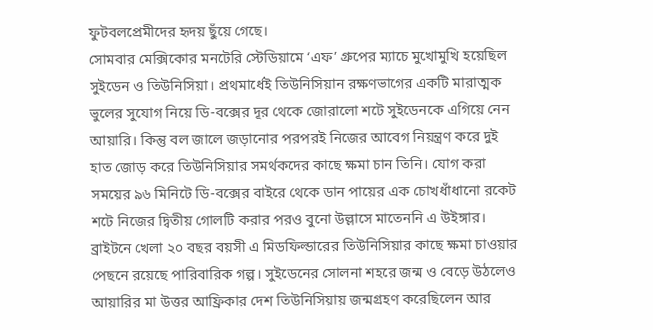ফুটবলপ্রেমীদের হৃদয় ছুঁয়ে গেছে।
সোমবার মেক্সিকোর মনটেরি স্টেডিয়ামে ‘এফ’ গ্রুপের ম্যাচে মুখোমুখি হয়েছিল সুইডেন ও তিউনিসিয়া। প্রথমার্ধেই তিউনিসিয়ান রক্ষণভাগের একটি মারাত্মক ভুলের সুযোগ নিয়ে ডি-বক্সের দূর থেকে জোরালো শটে সুইডেনকে এগিয়ে নেন আয়ারি। কিন্তু বল জালে জড়ানোর পরপরই নিজের আবেগ নিয়ন্ত্রণ করে দুই হাত জোড় করে তিউনিসিয়ার সমর্থকদের কাছে ক্ষমা চান তিনি। যোগ করা সময়ের ৯৬ মিনিটে ডি-বক্সের বাইরে থেকে ডান পায়ের এক চোখধাঁধানো রকেট শটে নিজের দ্বিতীয় গোলটি করার পরও বুনো উল্লাসে মাতেননি এ উইঙ্গার।
ব্রাইটনে খেলা ২০ বছর বয়সী এ মিডফিল্ডারের তিউনিসিয়ার কাছে ক্ষমা চাওয়ার পেছনে রয়েছে পারিবারিক গল্প। সুইডেনের সোলনা শহরে জন্ম ও বেড়ে উঠলেও আয়ারির মা উত্তর আফ্রিকার দেশ তিউনিসিয়ায় জন্মগ্রহণ করেছিলেন আর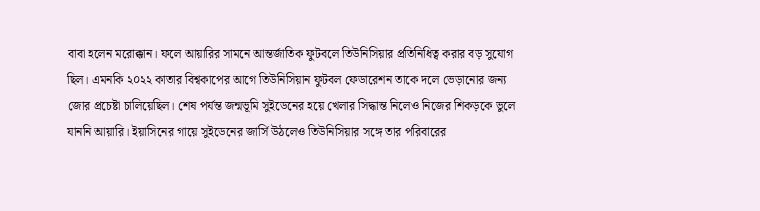বাবা হলেন মরোক্কান। ফলে আয়ারির সামনে আন্তর্জাতিক ফুটবলে তিউনিসিয়ার প্রতিনিধিত্ব করার বড় সুযোগ ছিল। এমনকি ২০২২ কাতার বিশ্বকাপের আগে তিউনিসিয়ান ফুটবল ফেডারেশন তাকে দলে ভেড়ানোর জন্য জোর প্রচেষ্টা চালিয়েছিল। শেষ পর্যন্ত জন্মভূমি সুইডেনের হয়ে খেলার সিদ্ধান্ত নিলেও নিজের শিকড়কে ভুলে যাননি আয়ারি। ইয়াসিনের গায়ে সুইডেনের জার্সি উঠলেও তিউনিসিয়ার সঙ্গে তার পরিবারের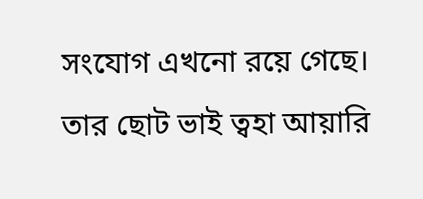সংযোগ এখনো রয়ে গেছে। তার ছোট ভাই ত্বহা আয়ারি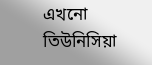এখনো তিউনিসিয়া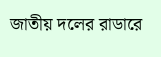জাতীয় দলের রাডারে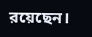রয়েছেন।